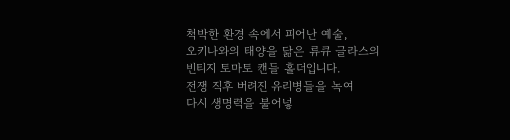척박한 환경 속에서 피어난 예술,
오키나와의 태양을 닮은 류큐 글라스의
빈티지 토마토 캔들 홀더입니다.
전쟁 직후 버려진 유리병들을 녹여
다시 생명력을 불어넣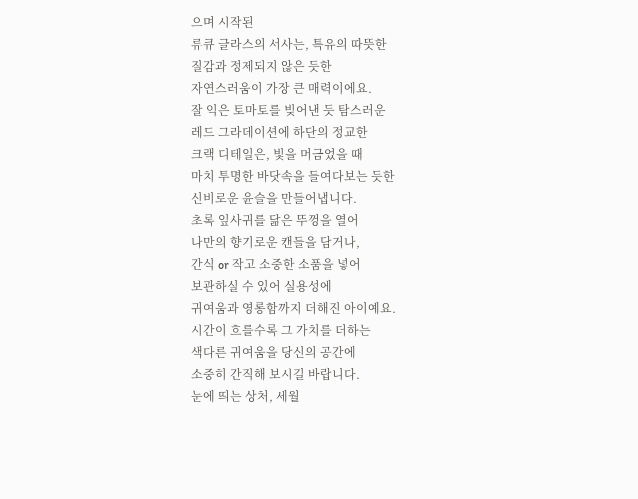으며 시작된
류큐 글라스의 서사는, 특유의 따뜻한
질감과 정제되지 않은 듯한
자연스러움이 가장 큰 매력이에요.
잘 익은 토마토를 빚어낸 듯 탐스러운
레드 그라데이션에 하단의 정교한
크랙 디테일은, 빛을 머금었을 때
마치 투명한 바닷속을 들여다보는 듯한
신비로운 윤슬을 만들어냅니다.
초록 잎사귀를 닮은 뚜껑을 열어
나만의 향기로운 캔들을 담거나,
간식 or 작고 소중한 소품을 넣어
보관하실 수 있어 실용성에
귀여움과 영롱함까지 더해진 아이예요.
시간이 흐를수록 그 가치를 더하는
색다른 귀여움을 당신의 공간에
소중히 간직해 보시길 바랍니다.
눈에 띄는 상처, 세월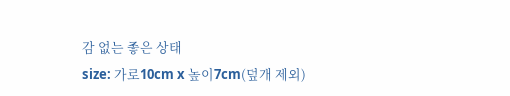감 없는 좋은 상태
size: 가로10cm x 높이7cm(덮개 제외)